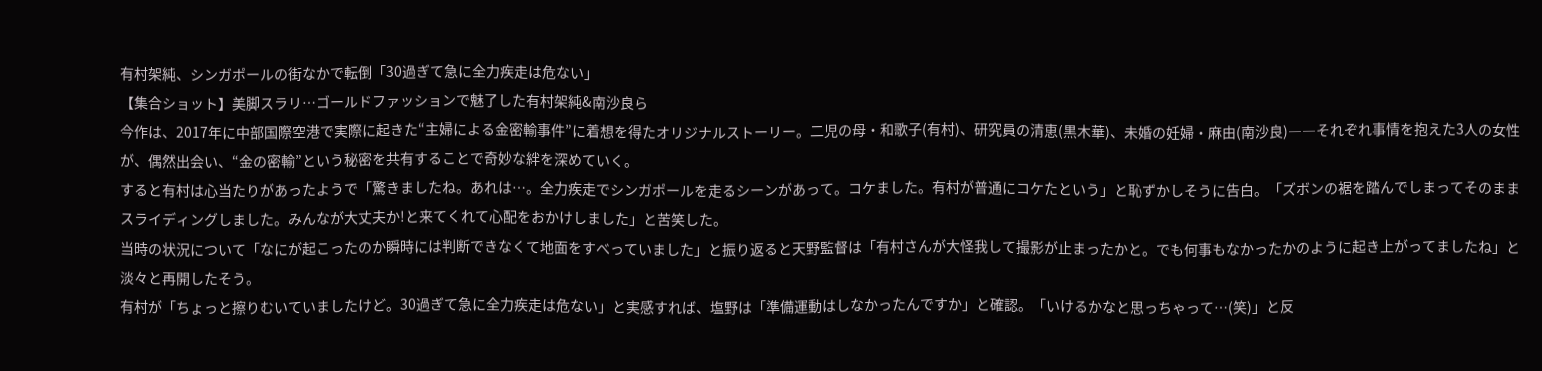有村架純、シンガポールの街なかで転倒「30過ぎて急に全力疾走は危ない」
【集合ショット】美脚スラリ…ゴールドファッションで魅了した有村架純&南沙良ら
今作は、2017年に中部国際空港で実際に起きた“主婦による金密輸事件”に着想を得たオリジナルストーリー。二児の母・和歌子(有村)、研究員の清恵(黒木華)、未婚の妊婦・麻由(南沙良)――それぞれ事情を抱えた3人の女性が、偶然出会い、“金の密輸”という秘密を共有することで奇妙な絆を深めていく。
すると有村は心当たりがあったようで「驚きましたね。あれは…。全力疾走でシンガポールを走るシーンがあって。コケました。有村が普通にコケたという」と恥ずかしそうに告白。「ズボンの裾を踏んでしまってそのままスライディングしました。みんなが大丈夫か!と来てくれて心配をおかけしました」と苦笑した。
当時の状況について「なにが起こったのか瞬時には判断できなくて地面をすべっていました」と振り返ると天野監督は「有村さんが大怪我して撮影が止まったかと。でも何事もなかったかのように起き上がってましたね」と淡々と再開したそう。
有村が「ちょっと擦りむいていましたけど。30過ぎて急に全力疾走は危ない」と実感すれば、塩野は「準備運動はしなかったんですか」と確認。「いけるかなと思っちゃって…(笑)」と反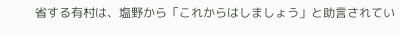省する有村は、塩野から「これからはしましょう」と助言されてい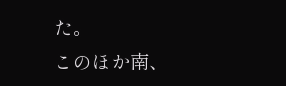た。
このほか南、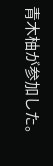青木柚が参加した。